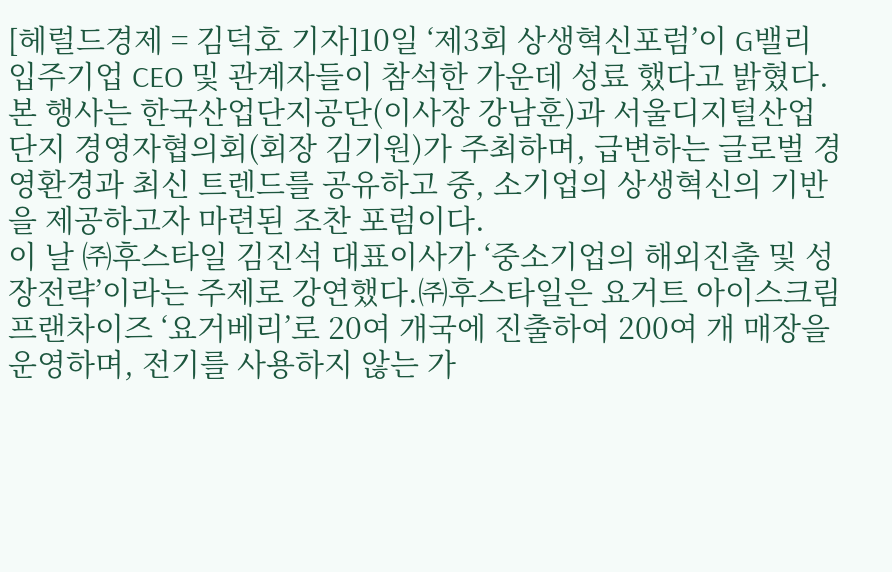[헤럴드경제 = 김덕호 기자]10일 ‘제3회 상생혁신포럼’이 G밸리 입주기업 CEO 및 관계자들이 참석한 가운데 성료 했다고 밝혔다.본 행사는 한국산업단지공단(이사장 강남훈)과 서울디지털산업단지 경영자협의회(회장 김기원)가 주최하며, 급변하는 글로벌 경영환경과 최신 트렌드를 공유하고 중, 소기업의 상생혁신의 기반을 제공하고자 마련된 조찬 포럼이다.
이 날 ㈜후스타일 김진석 대표이사가 ‘중소기업의 해외진출 및 성장전략’이라는 주제로 강연했다.㈜후스타일은 요거트 아이스크림 프랜차이즈 ‘요거베리’로 20여 개국에 진출하여 200여 개 매장을 운영하며, 전기를 사용하지 않는 가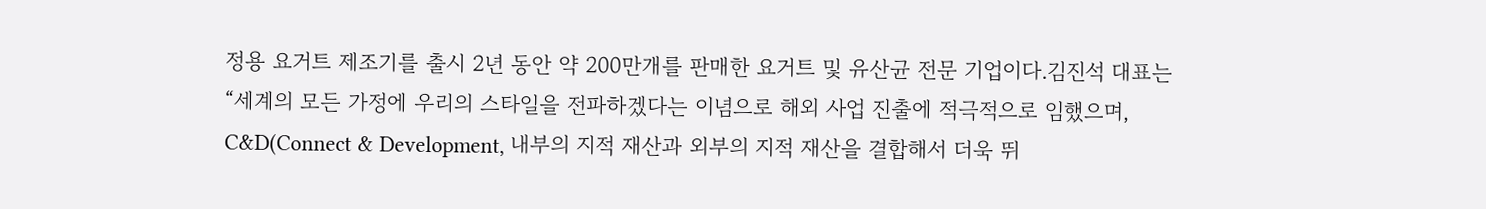정용 요거트 제조기를 출시 2년 동안 약 200만개를 판매한 요거트 및 유산균 전문 기업이다.김진석 대표는 “세계의 모든 가정에 우리의 스타일을 전파하겠다는 이념으로 해외 사업 진출에 적극적으로 임했으며, C&D(Connect & Development, 내부의 지적 재산과 외부의 지적 재산을 결합해서 더욱 뛰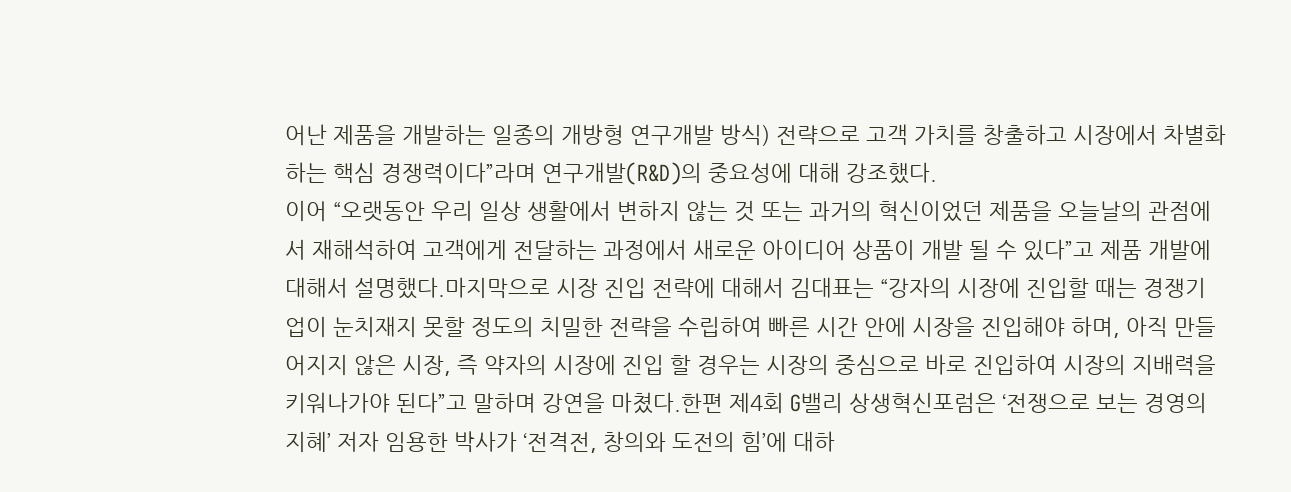어난 제품을 개발하는 일종의 개방형 연구개발 방식) 전략으로 고객 가치를 창출하고 시장에서 차별화하는 핵심 경쟁력이다”라며 연구개발(R&D)의 중요성에 대해 강조했다.
이어 “오랫동안 우리 일상 생활에서 변하지 않는 것 또는 과거의 혁신이었던 제품을 오늘날의 관점에서 재해석하여 고객에게 전달하는 과정에서 새로운 아이디어 상품이 개발 될 수 있다”고 제품 개발에 대해서 설명했다.마지막으로 시장 진입 전략에 대해서 김대표는 “강자의 시장에 진입할 때는 경쟁기업이 눈치재지 못할 정도의 치밀한 전략을 수립하여 빠른 시간 안에 시장을 진입해야 하며, 아직 만들어지지 않은 시장, 즉 약자의 시장에 진입 할 경우는 시장의 중심으로 바로 진입하여 시장의 지배력을 키워나가야 된다”고 말하며 강연을 마쳤다.한편 제4회 G밸리 상생혁신포럼은 ‘전쟁으로 보는 경영의 지혜’ 저자 임용한 박사가 ‘전격전, 창의와 도전의 힘’에 대하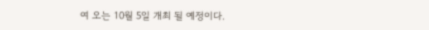여 오는 10월 5일 개최 될 예정이다.